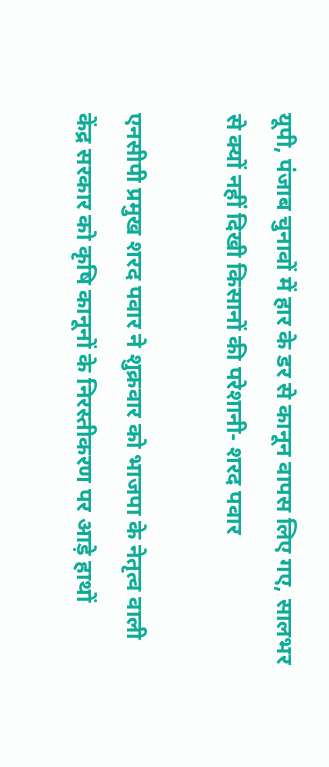यूपी, पंजाब चुनावों में हार के डर से कानून वापस लिए गए, सालभर से क्यों नहीं दिखी किसानों की परेशानी- शरद पवार

एनसीपी प्रमुख शरद पवार ने शुक्रवार को भाजपा के नेतृत्व वाली केंद्र सरकार को कृषि कानूनों के निरस्तीकरण पर आड़े हाथों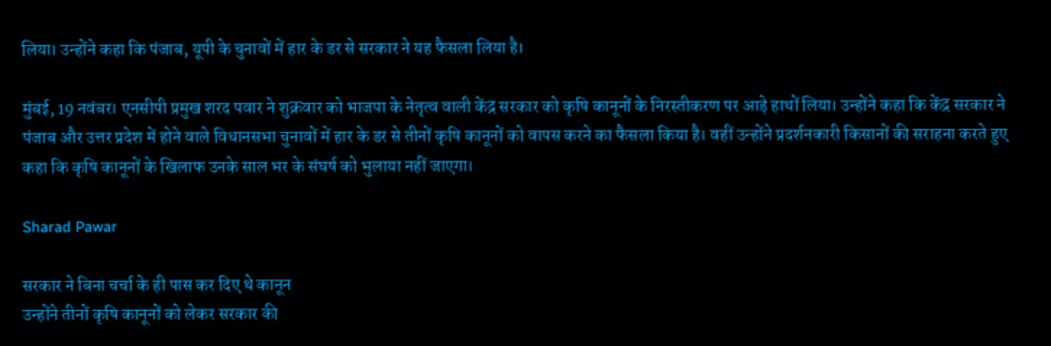लिया। उन्होंने कहा कि पंजाब, यूपी के चुनावों में हार के डर से सरकार ने यह फैसला लिया है।

मुंबई, 19 नवंबर। एनसीपी प्रमुख शरद पवार ने शुक्रवार को भाजपा के नेतृत्व वाली केंद्र सरकार को कृषि कानूनों के निरस्तीकरण पर आड़े हाथों लिया। उन्होंने कहा कि केंद्र सरकार ने पंजाब और उत्तर प्रदेश में होने वाले विधानसभा चुनावों में हार के डर से तीनों कृषि कानूनों को वापस करने का फैसला किया है। वहीं उन्होंने प्रदर्शनकारी किसानों की सराहना करते हुए कहा कि कृषि कानूनों के खिलाफ उनके साल भर के संघर्ष को भुलाया नहीं जाएगा।

Sharad Pawar

सरकार ने बिना चर्चा के ही पास कर दिए थे कानून
उन्होंने तीनों कृषि कानूनों को लेकर सरकार की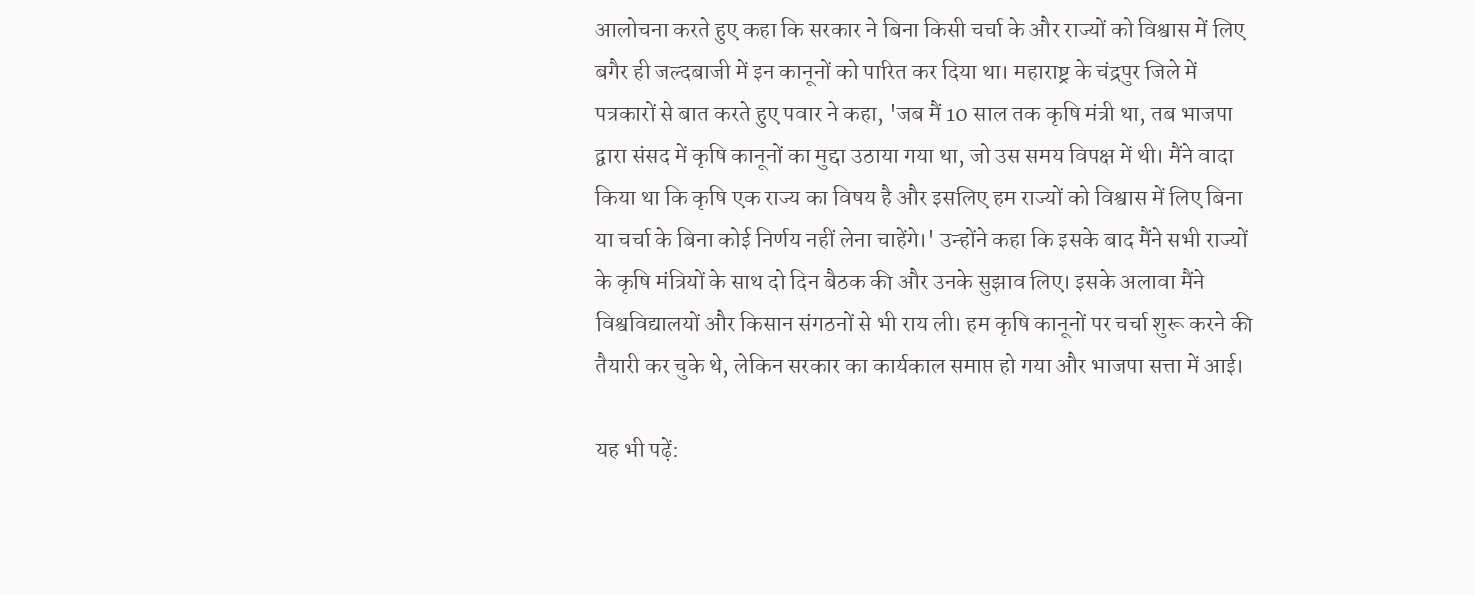आलोचना करते हुए कहा कि सरकार ने बिना किसी चर्चा के और राज्यों को विश्वास में लिए बगैर ही जल्दबाजी में इन कानूनों को पारित कर दिया था। महाराष्ट्र के चंद्रपुर जिले में पत्रकारों से बात करते हुए पवार ने कहा, 'जब मैं 10 साल तक कृषि मंत्री था, तब भाजपा द्वारा संसद में कृषि कानूनों का मुद्दा उठाया गया था, जो उस समय विपक्ष में थी। मैंने वादा किया था कि कृषि एक राज्य का विषय है और इसलिए हम राज्यों को विश्वास में लिए बिना या चर्चा के बिना कोई निर्णय नहीं लेना चाहेंगे।' उन्होंने कहा कि इसके बाद मैंने सभी राज्यों के कृषि मंत्रियों के साथ दो दिन बैठक की और उनके सुझाव लिए। इसके अलावा मैंने विश्वविद्यालयों और किसान संगठनों से भी राय ली। हम कृषि कानूनों पर चर्चा शुरू करने की तैयारी कर चुके थे, लेकिन सरकार का कार्यकाल समाप्त हो गया और भाजपा सत्ता में आई।

यह भी पढ़ें: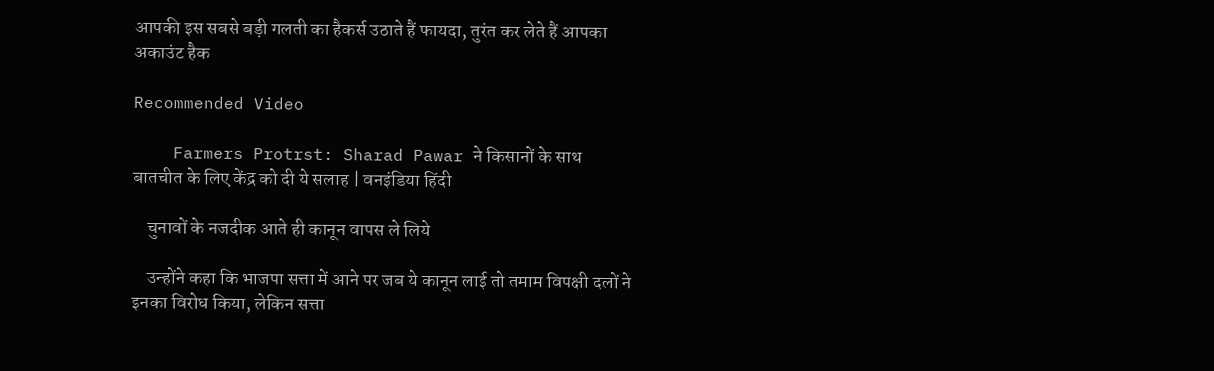आपकी इस सबसे बड़ी गलती का हैकर्स उठाते हैं फायदा, तुरंत कर लेते हैं आपका अकाउंट हैक

Recommended Video

    Farmers Protrst: Sharad Pawar ने किसानों के साथ बातचीत के लिए केंद्र को दी ये सलाह | वनइंडिया हिंदी

    चुनावों के नजदीक आते ही कानून वापस ले लिये

    उन्होंने कहा कि भाजपा सत्ता में आने पर जब ये कानून लाई तो तमाम विपक्षी दलों ने इनका विरोध किया, लेकिन सत्ता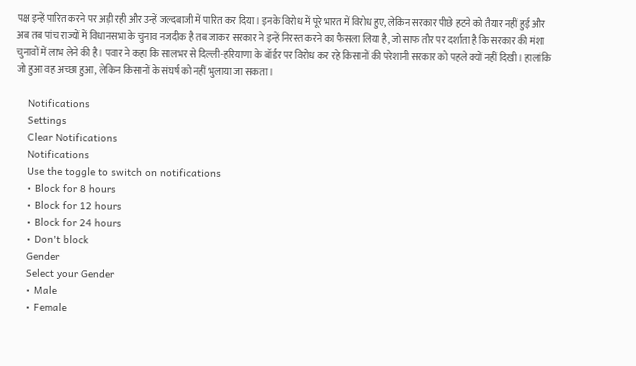पक्ष इन्हें पारित करने पर अड़ी रही और उन्हें जल्दबाजी में पारित कर दिया। इनके विरोध में पूरे भारत में विरोध हुए, लेकिन सरकार पीछे हटने को तैयार नहीं हुई और अब तब पांच राज्यों में विधानसभा के चुनाव नजदीक है तब जाकर सरकार ने इन्हें निरस्त करने का फैसला लिया है, जो साफ तौर पर दर्शाता है कि सरकार की मंशा चुनावों में लाभ लेने की है। पवार ने कहा कि सालभर से दिल्ली-हरियाणा के बॉर्डर पर विरोध कर रहे किसानों की परेशानी सरकार को पहले क्यों नहीं दिखी। हालांकि जो हुआ वह अच्छा हुआ, लेकिन किसानों के संघर्ष को नहीं भुलाया जा सकता।

    Notifications
    Settings
    Clear Notifications
    Notifications
    Use the toggle to switch on notifications
    • Block for 8 hours
    • Block for 12 hours
    • Block for 24 hours
    • Don't block
    Gender
    Select your Gender
    • Male
    • Female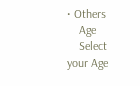• Others
    Age
    Select your Age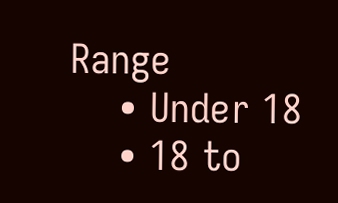Range
    • Under 18
    • 18 to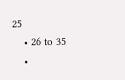25
    • 26 to 35
    •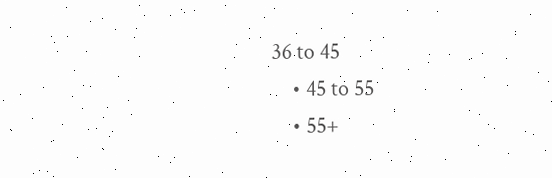36 to 45
    • 45 to 55
    • 55+